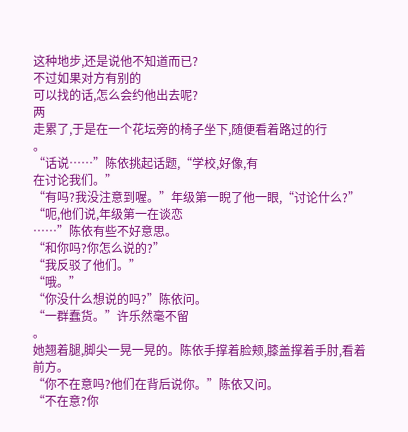这种地步,还是说他不知道而已?
不过如果对方有别的
可以找的话,怎么会约他出去呢?
两
走累了,于是在一个花坛旁的椅子坐下,随便看着路过的行
。
“话说……”陈依挑起话题,“学校,好像,有
在讨论我们。”
“有吗?我没注意到喔。”年级第一睨了他一眼,“讨论什么?”
“呃,他们说,年级第一在谈恋
……”陈依有些不好意思。
“和你吗?你怎么说的?”
“我反驳了他们。”
“哦。”
“你没什么想说的吗?”陈依问。
“一群蠢货。”许乐然毫不留
。
她翘着腿,脚尖一晃一晃的。陈依手撑着脸颊,膝盖撑着手肘,看着前方。
“你不在意吗?他们在背后说你。”陈依又问。
“不在意?你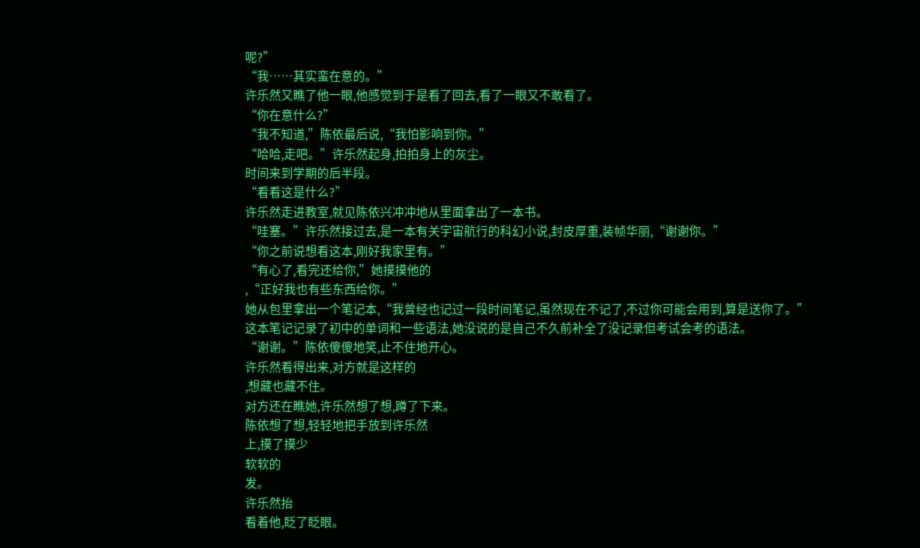呢?”
“我……其实蛮在意的。”
许乐然又瞧了他一眼,他感觉到于是看了回去,看了一眼又不敢看了。
“你在意什么?”
“我不知道,”陈依最后说,“我怕影响到你。”
“哈哈,走吧。”许乐然起身,拍拍身上的灰尘。
时间来到学期的后半段。
“看看这是什么?”
许乐然走进教室,就见陈依兴冲冲地从里面拿出了一本书。
“哇塞。”许乐然接过去,是一本有关宇宙航行的科幻小说,封皮厚重,装帧华丽,“谢谢你。”
“你之前说想看这本,刚好我家里有。”
“有心了,看完还给你,”她摸摸他的
,“正好我也有些东西给你。”
她从包里拿出一个笔记本,“我曾经也记过一段时间笔记,虽然现在不记了,不过你可能会用到,算是送你了。”
这本笔记记录了初中的单词和一些语法,她没说的是自己不久前补全了没记录但考试会考的语法。
“谢谢。”陈依傻傻地笑,止不住地开心。
许乐然看得出来,对方就是这样的
,想藏也藏不住。
对方还在瞧她,许乐然想了想,蹲了下来。
陈依想了想,轻轻地把手放到许乐然
上,摸了摸少
软软的
发。
许乐然抬
看着他,眨了眨眼。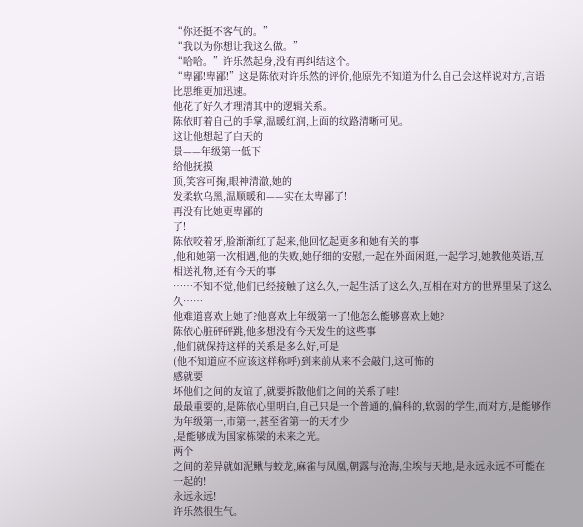“你还挺不客气的。”
“我以为你想让我这么做。”
“哈哈。”许乐然起身,没有再纠结这个。
“卑鄙!卑鄙!”这是陈依对许乐然的评价,他原先不知道为什么自己会这样说对方,言语比思维更加迅速。
他花了好久才理清其中的逻辑关系。
陈依盯着自己的手掌,温暖红润,上面的纹路清晰可见。
这让他想起了白天的
景——年级第一低下
给他抚摸
顶,笑容可掬,眼神清澈,她的
发柔软乌黑,温顺暖和——实在太卑鄙了!
再没有比她更卑鄙的
了!
陈依咬着牙,脸渐渐红了起来,他回忆起更多和她有关的事
,他和她第一次相遇,他的失败,她仔细的安慰,一起在外面闲逛,一起学习,她教他英语,互相送礼物,还有今天的事
……不知不觉,他们已经接触了这么久,一起生活了这么久,互相在对方的世界里呆了这么久……
他难道喜欢上她了?他喜欢上年级第一了!他怎么能够喜欢上她?
陈依心脏砰砰跳,他多想没有今天发生的这些事
,他们就保持这样的关系是多么好,可是
(他不知道应不应该这样称呼)到来前从来不会敲门,这可怖的
感就要
坏他们之间的友谊了,就要拆散他们之间的关系了哇!
最最重要的,是陈依心里明白,自己只是一个普通的,偏科的,软弱的学生,而对方,是能够作为年级第一,市第一,甚至省第一的天才少
,是能够成为国家栋梁的未来之光。
两个
之间的差异就如泥鳅与蛟龙,麻雀与凤凰,朝露与沧海,尘埃与天地,是永远永远不可能在一起的!
永远永远!
许乐然很生气。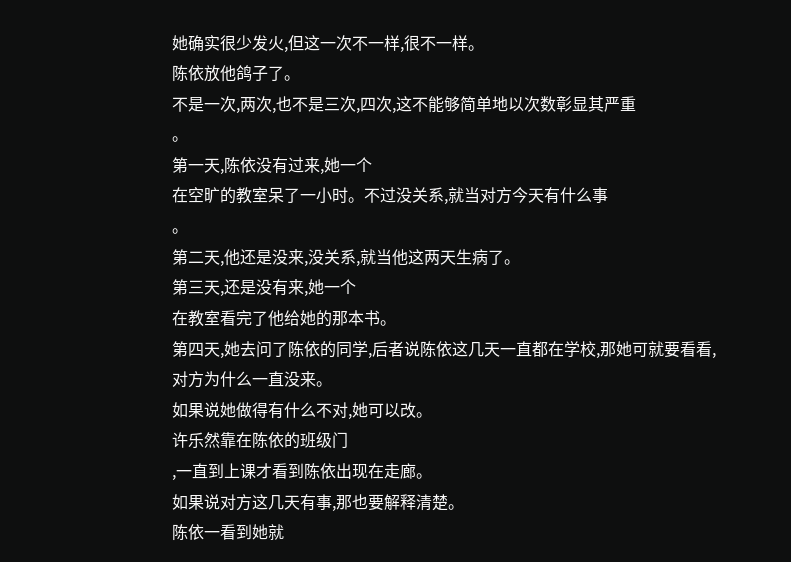她确实很少发火,但这一次不一样,很不一样。
陈依放他鸽子了。
不是一次,两次,也不是三次,四次,这不能够简单地以次数彰显其严重
。
第一天,陈依没有过来,她一个
在空旷的教室呆了一小时。不过没关系,就当对方今天有什么事
。
第二天,他还是没来,没关系,就当他这两天生病了。
第三天,还是没有来,她一个
在教室看完了他给她的那本书。
第四天,她去问了陈依的同学,后者说陈依这几天一直都在学校,那她可就要看看,对方为什么一直没来。
如果说她做得有什么不对,她可以改。
许乐然靠在陈依的班级门
,一直到上课才看到陈依出现在走廊。
如果说对方这几天有事,那也要解释清楚。
陈依一看到她就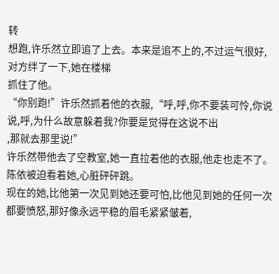转
想跑,许乐然立即追了上去。本来是追不上的,不过运气很好,对方绊了一下,她在楼梯
抓住了他。
“你别跑!”许乐然抓着他的衣服,“呼,呼,你不要装可怜,你说说,呼,为什么故意躲着我?你要是觉得在这说不出
,那就去那里说!”
许乐然带他去了空教室,她一直拉着他的衣服,他走也走不了。
陈依被迫看着她,心脏砰砰跳。
现在的她,比他第一次见到她还要可怕,比他见到她的任何一次都要愤怒,那好像永远平稳的眉毛紧紧皱着,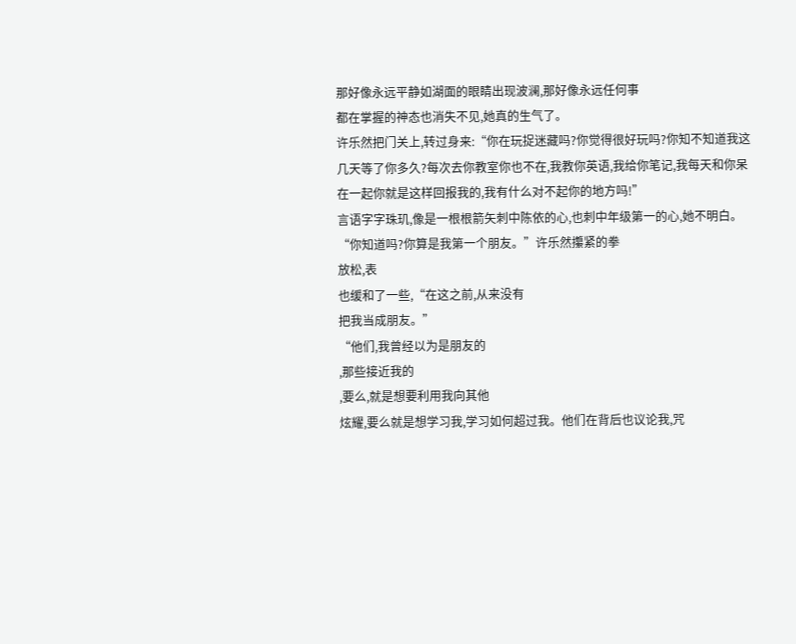那好像永远平静如湖面的眼睛出现波澜,那好像永远任何事
都在掌握的神态也消失不见,她真的生气了。
许乐然把门关上,转过身来:“你在玩捉迷藏吗?你觉得很好玩吗?你知不知道我这几天等了你多久?每次去你教室你也不在,我教你英语,我给你笔记,我每天和你呆在一起你就是这样回报我的,我有什么对不起你的地方吗!”
言语字字珠玑,像是一根根箭矢刺中陈依的心,也刺中年级第一的心,她不明白。
“你知道吗?你算是我第一个朋友。”许乐然攥紧的拳
放松,表
也缓和了一些,“在这之前,从来没有
把我当成朋友。”
“他们,我曾经以为是朋友的
,那些接近我的
,要么,就是想要利用我向其他
炫耀,要么就是想学习我,学习如何超过我。他们在背后也议论我,咒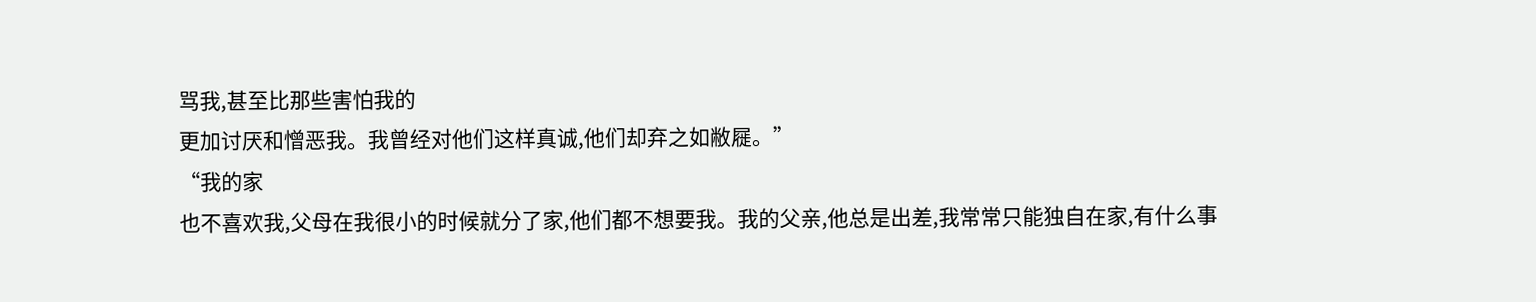骂我,甚至比那些害怕我的
更加讨厌和憎恶我。我曾经对他们这样真诚,他们却弃之如敝屣。”
“我的家
也不喜欢我,父母在我很小的时候就分了家,他们都不想要我。我的父亲,他总是出差,我常常只能独自在家,有什么事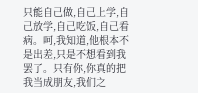只能自己做,自己上学,自己放学,自己吃饭,自己看病。呵,我知道,他根本不是出差,只是不想看到我罢了。只有你,你真的把我当成朋友,我们之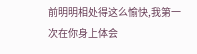前明明相处得这么愉快,我第一次在你身上体会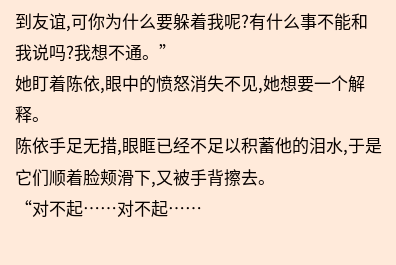到友谊,可你为什么要躲着我呢?有什么事不能和我说吗?我想不通。”
她盯着陈依,眼中的愤怒消失不见,她想要一个解释。
陈依手足无措,眼眶已经不足以积蓄他的泪水,于是它们顺着脸颊滑下,又被手背擦去。
“对不起……对不起……